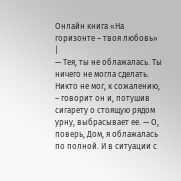Онлайн книга «На горизонте – твоя любовь»
|
— Тея, ты не облажалась. Ты ничего не могла сделать. Никто не мог, к сожалению, – говорит он и, потушив сигарету о стоящую рядом урну, выбрасывает ее. — О, поверь, Дом, я облажалась по полной. И в ситуации с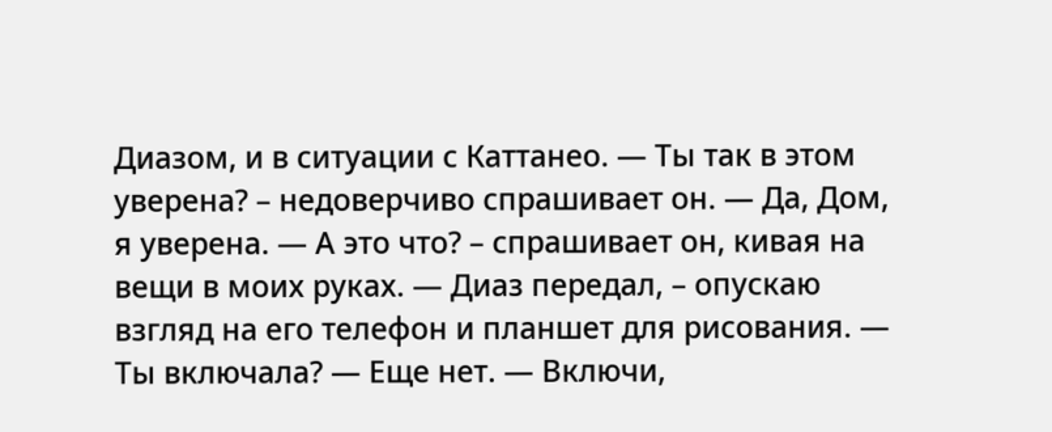Диазом, и в ситуации с Каттанео. — Ты так в этом уверена? – недоверчиво спрашивает он. — Да, Дом, я уверена. — А это что? – спрашивает он, кивая на вещи в моих руках. — Диаз передал, – опускаю взгляд на его телефон и планшет для рисования. — Ты включала? — Еще нет. — Включи,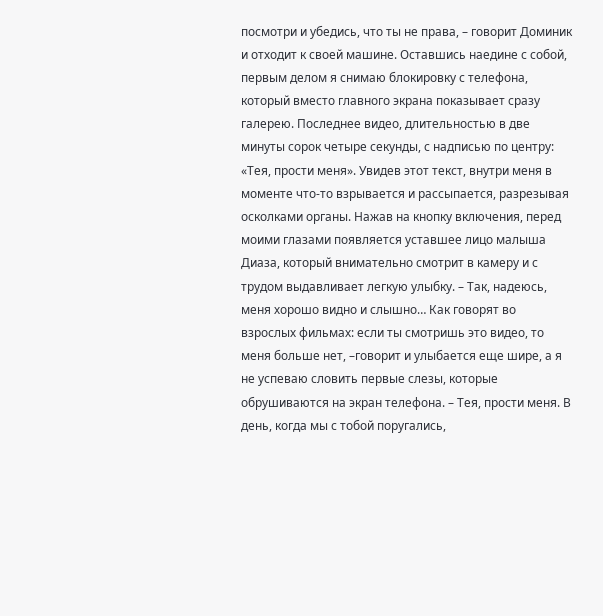посмотри и убедись, что ты не права, – говорит Доминик и отходит к своей машине. Оставшись наедине с собой, первым делом я снимаю блокировку с телефона, который вместо главного экрана показывает сразу галерею. Последнее видео, длительностью в две минуты сорок четыре секунды, с надписью по центру: «Тея, прости меня». Увидев этот текст, внутри меня в моменте что-то взрывается и рассыпается, разрезывая осколками органы. Нажав на кнопку включения, перед моими глазами появляется уставшее лицо малыша Диаза, который внимательно смотрит в камеру и с трудом выдавливает легкую улыбку. – Так, надеюсь, меня хорошо видно и слышно… Как говорят во взрослых фильмах: если ты смотришь это видео, то меня больше нет, –говорит и улыбается еще шире, а я не успеваю словить первые слезы, которые обрушиваются на экран телефона. – Тея, прости меня. В день, когда мы с тобой поругались,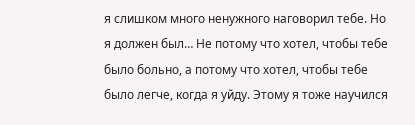я слишком много ненужного наговорил тебе. Но я должен был… Не потому что хотел, чтобы тебе было больно, а потому что хотел, чтобы тебе было легче, когда я уйду. Этому я тоже научился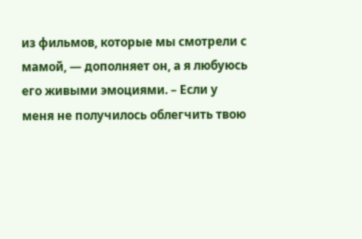из фильмов, которые мы смотрели с мамой, — дополняет он, а я любуюсь его живыми эмоциями. – Если у меня не получилось облегчить твою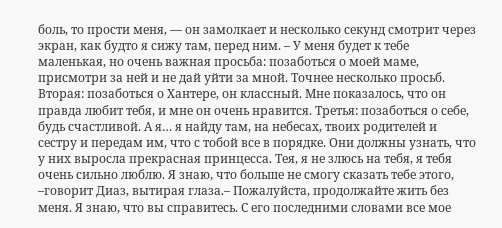боль, то прости меня, — он замолкает и несколько секунд смотрит через экран, как будто я сижу там, перед ним. – У меня будет к тебе маленькая, но очень важная просьба: позаботься о моей маме, присмотри за ней и не дай уйти за мной. Точнее несколько просьб. Вторая: позаботься о Хантере, он классный. Мне показалось, что он правда любит тебя, и мне он очень нравится. Третья: позаботься о себе, будь счастливой. А я… я найду там, на небесах, твоих родителей и сестру и передам им, что с тобой все в порядке. Они должны узнать, что у них выросла прекрасная принцесса. Тея, я не злюсь на тебя, я тебя очень сильно люблю. Я знаю, что больше не смогу сказать тебе этого, –говорит Диаз, вытирая глаза.– Пожалуйста, продолжайте жить без меня. Я знаю, что вы справитесь. С его последними словами все мое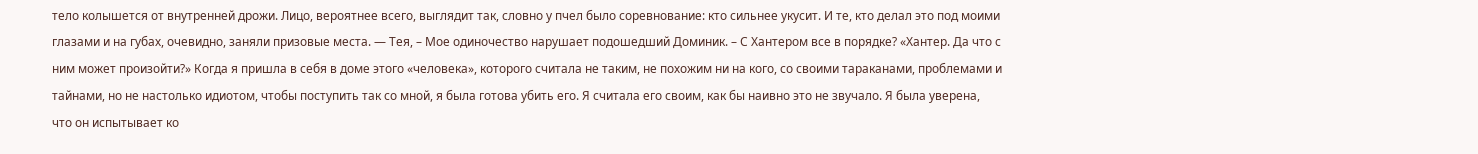тело колышется от внутренней дрожи. Лицо, вероятнее всего, выглядит так, словно у пчел было соревнование: кто сильнее укусит. И те, кто делал это под моими глазами и на губах, очевидно, заняли призовые места. — Тея, – Мое одиночество нарушает подошедший Доминик. – С Хантером все в порядке? «Хантер. Да что с ним может произойти?» Когда я пришла в себя в доме этого «человека», которого считала не таким, не похожим ни на кого, со своими тараканами, проблемами и тайнами, но не настолько идиотом, чтобы поступить так со мной, я была готова убить его. Я считала его своим, как бы наивно это не звучало. Я была уверена, что он испытывает ко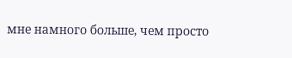мне намного больше, чем просто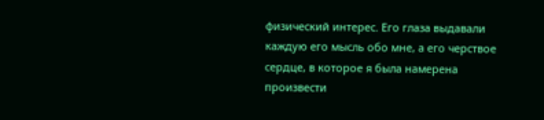физический интерес. Его глаза выдавали каждую его мысль обо мне, а его черствое сердце, в которое я была намерена произвести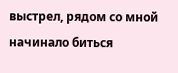выстрел, рядом со мной начинало биться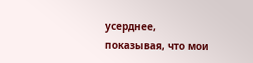усерднее, показывая, что мои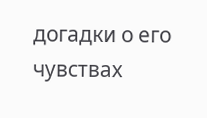догадки о его чувствах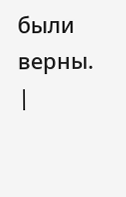были верны. |